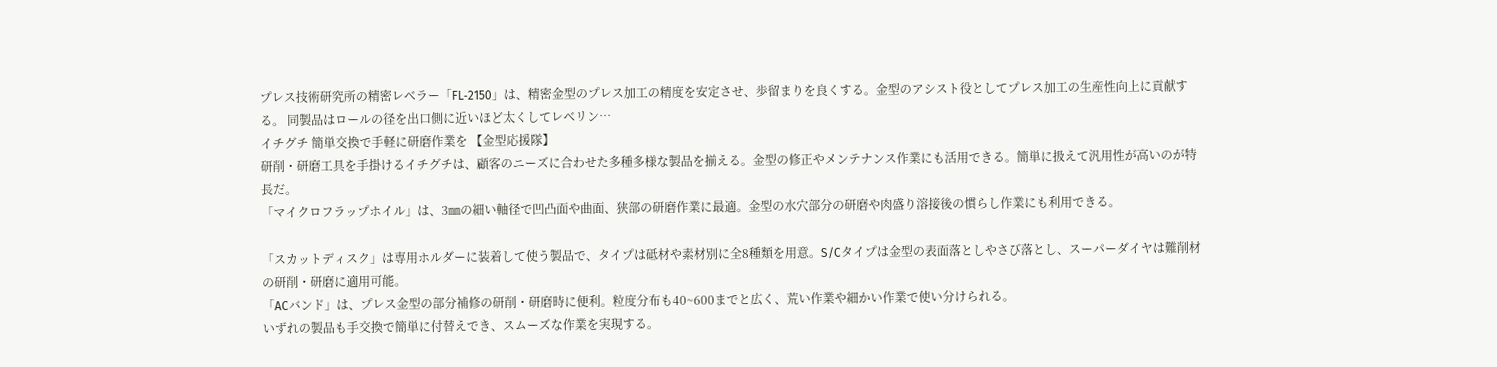プレス技術研究所の精密レベラー「FL‐2150」は、精密金型のプレス加工の精度を安定させ、歩留まりを良くする。金型のアシスト役としてプレス加工の生産性向上に貢献する。 同製品はロールの径を出口側に近いほど太くしてレベリン…
イチグチ 簡単交換で手軽に研磨作業を 【金型応援隊】
研削・研磨工具を手掛けるイチグチは、顧客のニーズに合わせた多種多様な製品を揃える。金型の修正やメンテナンス作業にも活用できる。簡単に扱えて汎用性が高いのが特長だ。
「マイクロフラップホイル」は、3㎜の細い軸径で凹凸面や曲面、狭部の研磨作業に最適。金型の水穴部分の研磨や肉盛り溶接後の慣らし作業にも利用できる。

「スカットディスク」は専用ホルダーに装着して使う製品で、タイプは砥材や素材別に全8種類を用意。S/Cタイプは金型の表面落としやさび落とし、スーパーダイヤは難削材の研削・研磨に適用可能。
「ACバンド」は、プレス金型の部分補修の研削・研磨時に便利。粒度分布も40~600までと広く、荒い作業や細かい作業で使い分けられる。
いずれの製品も手交換で簡単に付替えでき、スムーズな作業を実現する。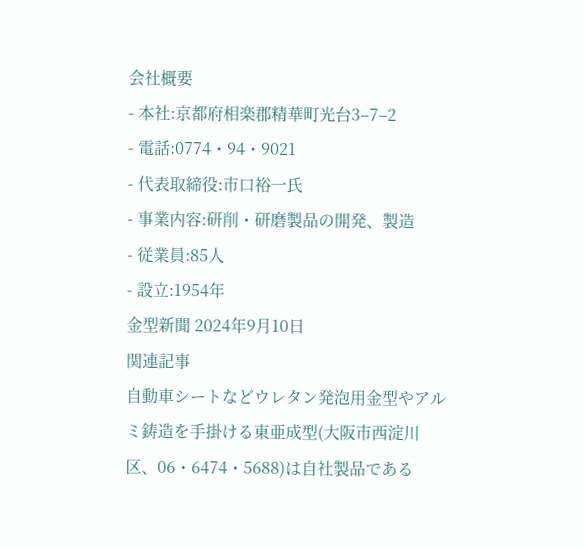会社概要
- 本社:京都府相楽郡精華町光台3–7–2
- 電話:0774・94・9021
- 代表取締役:市口裕一氏
- 事業内容:研削・研磨製品の開発、製造
- 従業員:85人
- 設立:1954年
金型新聞 2024年9月10日
関連記事
自動車シートなどウレタン発泡用金型やアルミ鋳造を手掛ける東亜成型(大阪市西淀川区、06・6474・5688)は自社製品である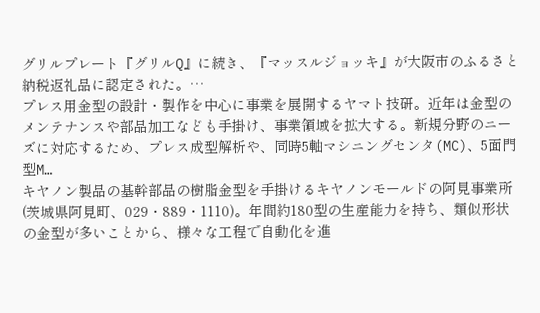グリルプレート『グリルQ』に続き、『マッスルジョッキ』が大阪市のふるさと納税返礼品に認定された。…
プレス用金型の設計・製作を中心に事業を展開するヤマト技研。近年は金型のメンテナンスや部品加工なども手掛け、事業領域を拡大する。新規分野のニーズに対応するため、プレス成型解析や、同時5軸マシニングセンタ(MC)、5面門型M…
キヤノン製品の基幹部品の樹脂金型を手掛けるキヤノンモールドの阿見事業所(茨城県阿見町、029・889・1110)。年間約180型の生産能力を持ち、類似形状の金型が多いことから、様々な工程で自動化を進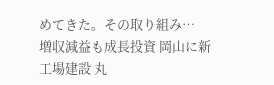めてきた。その取り組み…
増収減益も成長投資 岡山に新工場建設 丸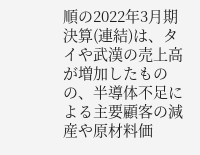順の2022年3月期決算(連結)は、タイや武漢の売上高が増加したものの、半導体不足による主要顧客の減産や原材料価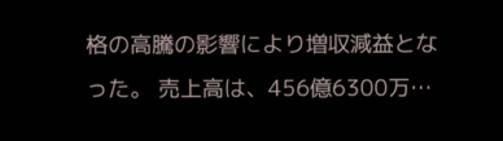格の高騰の影響により増収減益となった。 売上高は、456億6300万…